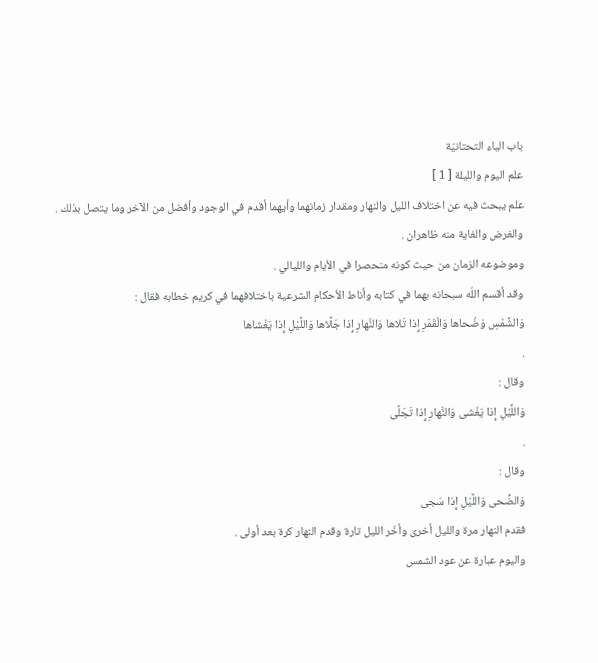باب الياء التحتانيّة
علم اليوم والليلة [ 1 ]
علم يبحث فيه عن اختلاف الليل والنهار ومقدار زمانهما وأيهما أقدم في الوجود وأفضل من الآخر وما يتصل بذلك .
والغرض والغاية منه ظاهران .
وموضوعه الزمان من حيث كونه منحصرا في الأيام والليالي .
وقد أقسم اللّه سبحانه بهما في كتابه وأناط الأحكام الشرعية باختلافهما في كريم خطابه فقال :
وَالشَّمْسِ وَضُحاها وَالْقَمَرِ إِذا تَلاها وَالنَّهارِ إِذا جَلَّاها وَاللَّيْلِ إِذا يَغْشاها
.
وقال :
وَاللَّيْلِ إِذا يَغْشى وَالنَّهارِ إِذا تَجَلَّى
.
وقال :
وَالضُّحى وَاللَّيْلِ إِذا سَجى
فقدم النهار مرة والليل أخرى وأخّر الليل تارة وقدم النهار كرة بعد أولى .
واليوم عبارة عن عود الشمس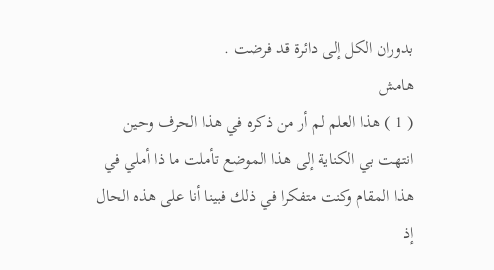بدوران الكل إلى دائرة قد فرضت .
هامش
( 1 ) هذا العلم لم أر من ذكره في هذا الحرف وحين انتهت بي الكناية إلى هذا الموضع تأملت ما ذا أملي في هذا المقام وكنت متفكرا في ذلك فبينا أنا على هذه الحال إذ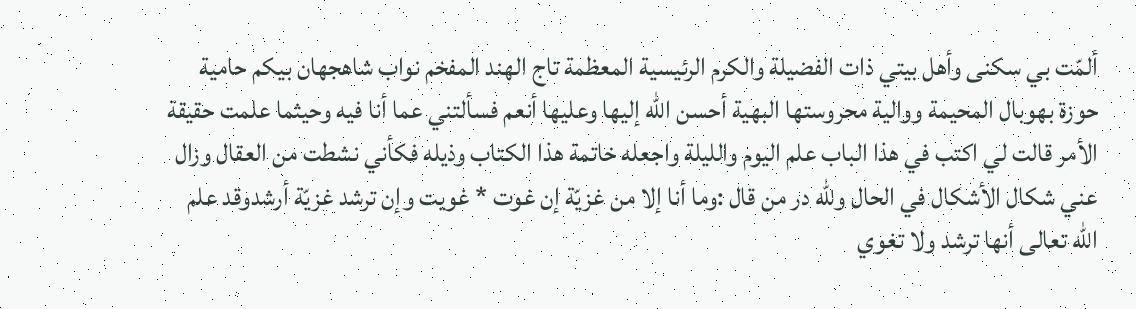ألمّت بي سكنى وأهل بيتي ذات الفضيلة والكرم الرئيسية المعظمة تاج الهند المفخم نواب شاهجهان بيكم حامية حوزة بهوبال المحيمة ووالية محروستها البهية أحسن اللّه إليها وعليها أنعم فسألتني عما أنا فيه وحيثما علمت حقيقة الأمر قالت لي اكتب في هذا الباب علم اليوم والليلة واجعله خاتمة هذا الكتاب وذيله فكأني نشطت من العقال وزال عني شكال الأشكال في الحال وللّه در من قال :وما أنا إلا من غزيّة إن غوت * غويت وإن ترشد غزيّة أرشدوقد علم اللّه تعالى أنها ترشد ولا تغوي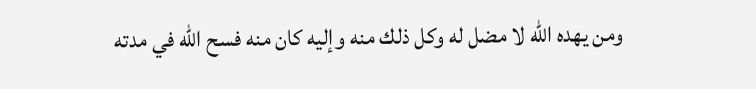ومن يهده اللّه لا مضل له وكل ذلك منه وإليه كان منه فسح اللّه في مدته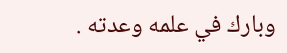وبارك في علمه وعدته .